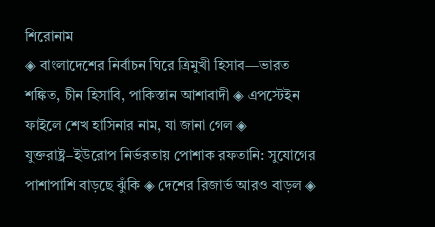শিরোনাম
◈ বাংলাদেশের নির্বাচন ঘিরে ত্রিমুখী হিসাব—ভারত শঙ্কিত, চীন হিসাবি, পাকিস্তান আশাবাদী ◈ এপস্টেইন ফাইলে শেখ হাসিনার নাম, যা জানা গেল ◈ যুক্তরাষ্ট্র–ইউরোপ নির্ভরতায় পোশাক রফতানি: সুযোগের পাশাপাশি বাড়ছে ঝুঁকি ◈ দেশের রিজার্ভ আরও বাড়ল ◈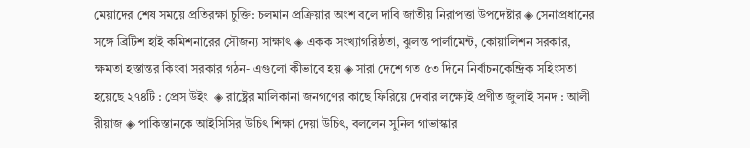মেয়াদের শেষ সময়ে প্রতিরক্ষা চুক্তি: চলমান প্রক্রিয়ার অংশ বলে দাবি জাতীয় নিরাপত্তা উপদেষ্টার ◈ সেনাপ্রধানের সঙ্গে ব্রিটিশ হাই কমিশনারের সৌজন্য সাক্ষাৎ ◈ একক সংখ্যাগরিষ্ঠতা, ঝুলন্ত পার্লামেন্ট, কোয়ালিশন সরকার, ক্ষমতা হস্তান্তর কিংবা সরকার গঠন- এগুলো কীভাবে হয় ◈ সারা দেশে গত ৫৩ দিনে নির্বাচনকেন্দ্রিক সহিংসতা হয়েছে ২৭৪টি : প্রেস উইং  ◈ রাষ্ট্রের মালিকানা জনগণের কাছে ফিরিয়ে দেবার লক্ষ্যেই প্রণীত জুলাই সনদ : আলী রীয়াজ ◈ পাকিস্তান‌কে আই‌সি‌সির উ‌চিৎ শিক্ষা দেয়া উ‌চিৎ, বল‌লেন সু‌নিল গাভাস্কার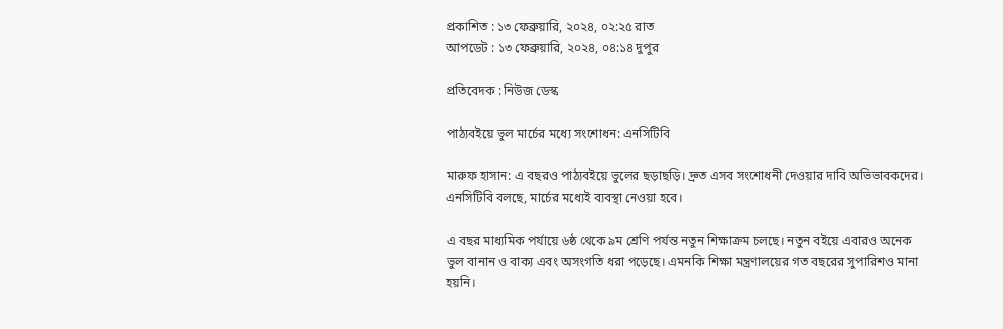প্রকাশিত : ১৩ ফেব্রুয়ারি, ২০২৪, ০২:২৫ রাত
আপডেট : ১৩ ফেব্রুয়ারি, ২০২৪, ০৪:১৪ দুপুর

প্রতিবেদক : নিউজ ডেস্ক

পাঠ্যবইয়ে ভুল মার্চের মধ্যে সংশোধন: এনসিটিবি

মারুফ হাসান: এ বছরও পাঠ্যবইয়ে ভুলের ছড়াছড়ি। দ্রুত এসব সংশোধনী দেওয়ার দাবি অভিভাবকদের। এনসিটিবি বলছে, মার্চের মধ্যেই ব্যবস্থা নেওয়া হবে।

এ বছর মাধ্যমিক পর্যায়ে ৬ষ্ঠ থেকে ৯ম শ্রেণি পর্যন্ত নতুন শিক্ষাক্রম চলছে। নতুন বইয়ে এবারও অনেক ভুল বানান ও বাক্য এবং অসংগতি ধরা পড়েছে। এমনকি শিক্ষা মন্ত্রণালয়ের গত বছরের সুপারিশও মানা হয়নি।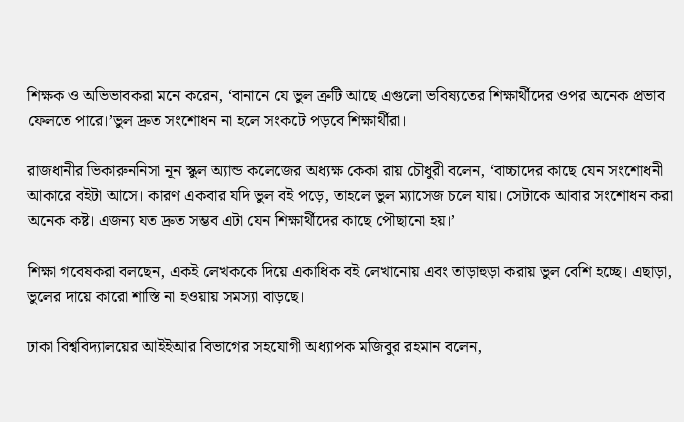শিক্ষক ও অভিভাবকরা মনে করেন, ‘বানানে যে ভুল ত্রুটি আছে এগুলো ভবিষ্যতের শিক্ষার্থীদের ওপর অনেক প্রভাব ফেলতে পারে।’ভুল দ্রুত সংশোধন না হলে সংকটে পড়বে শিক্ষার্থীরা।

রাজধানীর ভিকারুননিসা নূন স্কুল অ্যান্ড কলেজের অধ্যক্ষ কেকা রায় চৌধুরী বলেন, ‘বাচ্চাদের কাছে যেন সংশোধনী আকারে বইটা আসে। কারণ একবার যদি ভুল বই পড়ে, তাহলে ভুল ম্যাসেজ চলে যায়। সেটাকে আবার সংশোধন করা অনেক কষ্ট। এজন্য যত দ্রুত সম্ভব এটা যেন শিক্ষার্থীদের কাছে পৌছানো হয়।’

শিক্ষা গবেষকরা বলছেন, একই লেখককে দিয়ে একাধিক বই লেখানোয় এবং তাড়াহুড়া করায় ভুল বেশি হচ্ছে। এছাড়া, ভুলের দায়ে কারো শাস্তি না হওয়ায় সমস্যা বাড়ছে।

ঢাকা বিশ্ববিদ্যালয়ের আইইআর বিভাগের সহযোগী অধ্যাপক মজিবুর রহমান বলেন,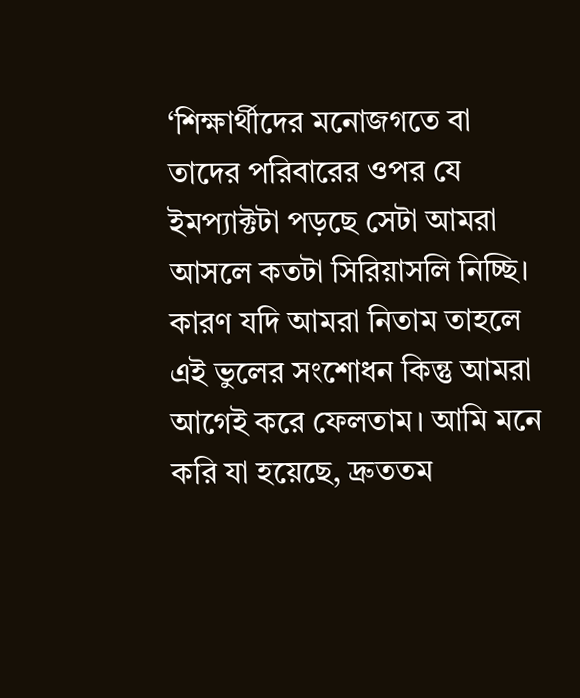‘শিক্ষার্থীদের মনোজগতে বা তাদের পরিবারের ওপর যে ইমপ্যাক্টটা পড়ছে সেটা আমরা আসলে কতটা সিরিয়াসলি নিচ্ছি। কারণ যদি আমরা নিতাম তাহলে এই ভুলের সংশোধন কিন্তু আমরা আগেই করে ফেলতাম। আমি মনে করি যা হয়েছে, দ্রুততম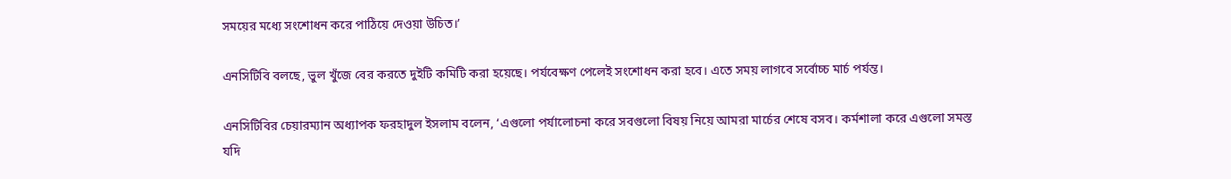সময়ের মধ্যে সংশোধন করে পাঠিয়ে দেওয়া উচিত।’

এনসিটিবি বলছে, ভুল খুঁজে বের করতে দুইটি কমিটি করা হয়েছে। পর্যবেক্ষণ পেলেই সংশোধন করা হবে। এতে সময় লাগবে সর্বোচ্চ মার্চ পর্যন্ত।

এনসিটিবির চেয়ারম্যান অধ্যাপক ফরহাদুল ইসলাম বলেন, ‘এগুলো পর্যালোচনা করে সবগুলো বিষয় নিয়ে আমরা মার্চের শেষে বসব। কর্মশালা করে এগুলো সমস্ত যদি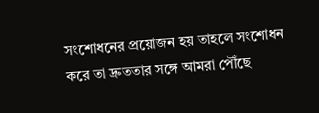সংশোধনের প্রয়োজন হয় তাহলে সংশোধন করে তা দ্রুততার সঙ্গে আমরা পৌঁছে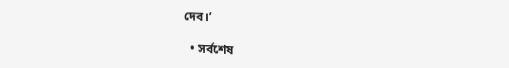দেব।’

  • সর্বশেষ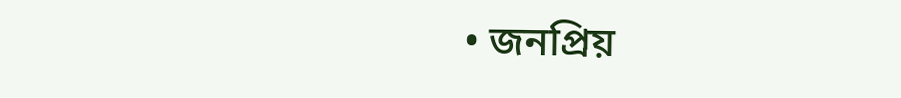• জনপ্রিয়